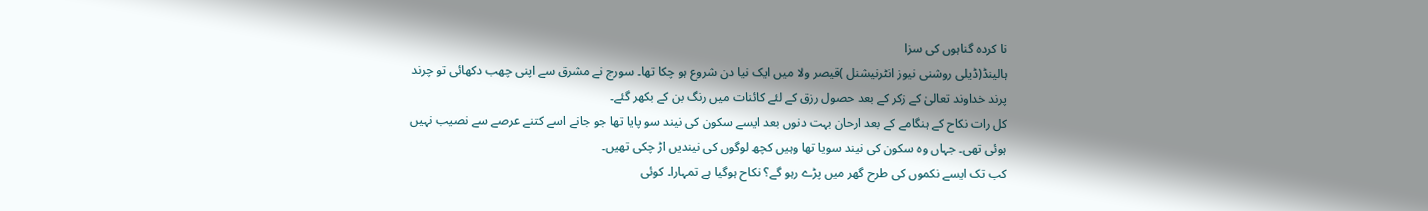نا کردہ گناہوں کی سزا
ہالینڈ(ڈیلی روشنی نیوز انٹرنیشنل )قیصر ولا میں ایک نیا دن شروع ہو چکا تھا۔ سورج نے مشرق سے اپنی چھب دکھائی تو چرند پرند خداوند تعالیٰ کے زکر کے بعد حصول رزق کے لئے کائنات میں رنگ بن کے بکھر گئے۔
کل رات نکاح کے ہنگامے کے بعد ارحان بہت دنوں بعد ایسے سکون کی نیند سو پایا تھا جو جانے اسے کتنے عرصے سے نصیب نہیں ہوئی تھی۔ جہاں وہ سکون کی نیند سویا تھا وہیں کچھ لوگوں کی نیندیں اڑ چکی تھیں۔
کب تک ایسے نکموں کی طرح گھر میں پڑے رہو گے؟ نکاح ہوگیا ہے تمہارا۔ کوئی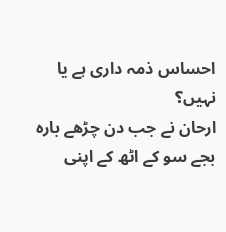احساس ذمہ داری ہے یا نہیں؟
ارحان نے جب دن چڑھے بارہ بجے سو کے اٹھ کے اپنی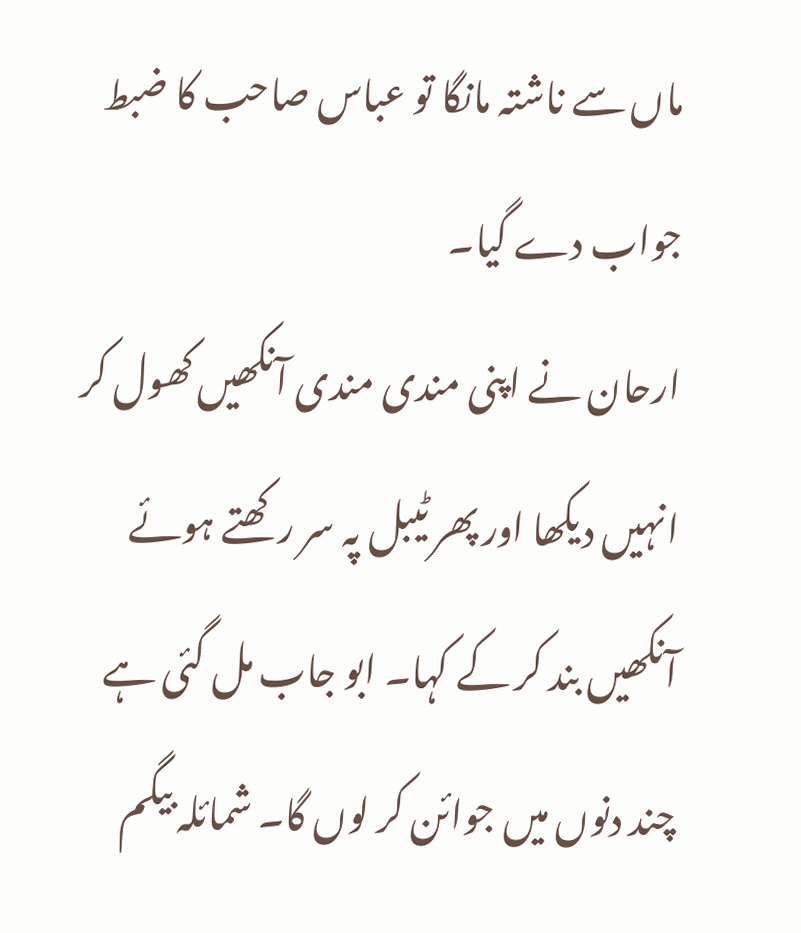ماں سے ناشتہ مانگا تو عباس صاحب کا ضبط جواب دے گیا۔
ارحان نے اپنی مندی مندی آنکھیں کھول کر انہیں دیکھا اور پھر ٹیبل پہ سر رکھتے ہوئے آنکھیں بند کر کے کہا۔ ابو جاب مل گئی ہے چند دنوں میں جوائن کر لوں گا۔ شمائلہ بیگم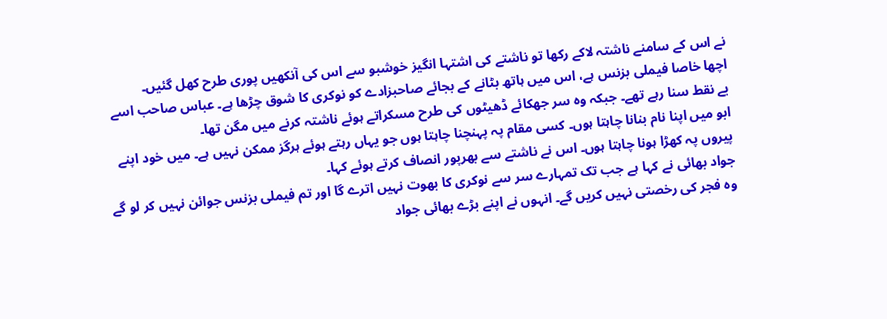نے اس کے سامنے ناشتہ لاکے رکھا تو ناشتے کی اشتہا انگیز خوشبو سے اس کی آنکھیں پوری طرح کھل گئیں۔
اچھا خاصا فیملی بزنس ہے، اس میں ہاتھ بٹانے کے بجائے صاحبزادے کو نوکری کا شوق چڑھا ہے۔ عباس صاحب اسے بے نقط سنا رہے تھے۔ جبکہ وہ سر جھکائے ڈھیٹوں کی طرح مسکراتے ہوئے ناشتہ کرنے میں مگن تھا۔
ابو میں اپنا نام بنانا چاہتا ہوں۔ کسی مقام پہ پہنچنا چاہتا ہوں جو یہاں رہتے ہوئے ہرگز ممکن نہیں ہے۔ میں خود اپنے پیروں پہ کھڑا ہونا چاہتا ہوں۔ اس نے ناشتے سے بھرپور انصاف کرتے ہوئے کہا۔
جواد بھائی نے کہا ہے جب تک تمہارے سر سے نوکری کا بھوت نہیں اترے گا اور تم فیملی بزنس جوائن نہیں کر لو گے وہ فجر کی رخصتی نہیں کریں گے۔ انہوں نے اپنے بڑے بھائی جواد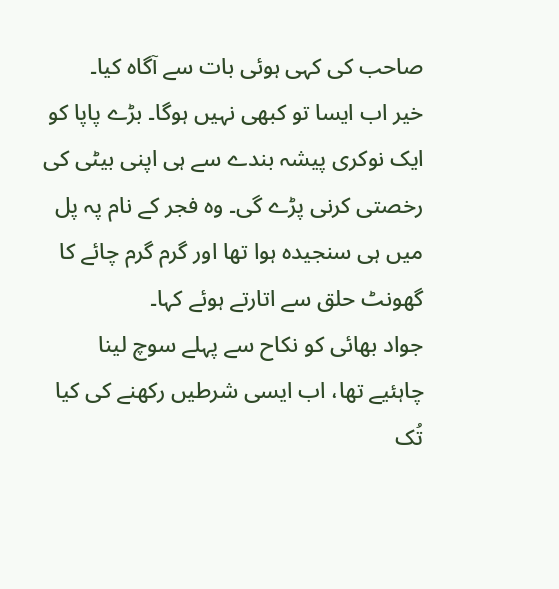صاحب کی کہی ہوئی بات سے آگاہ کیا۔
خیر اب ایسا تو کبھی نہیں ہوگا۔ بڑے پاپا کو ایک نوکری پیشہ بندے سے ہی اپنی بیٹی کی رخصتی کرنی پڑے گی۔ وہ فجر کے نام پہ پل میں ہی سنجیدہ ہوا تھا اور گرم گرم چائے کا گھونٹ حلق سے اتارتے ہوئے کہا۔
جواد بھائی کو نکاح سے پہلے سوچ لینا چاہئیے تھا، اب ایسی شرطیں رکھنے کی کیا تُک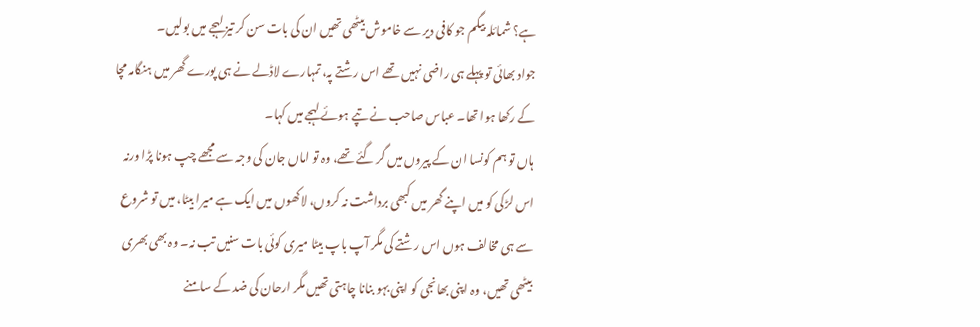ہے؟ شمائلہ بیگم جو کافی دیر سے خاموش بیٹھی تھیں ان کی بات سن کر تیز لہجے میں بولیں۔
جواد بھائی تو پہلے ہی راضی نہیں تھے اس رشتے پہ، تمہارے لاڈلے نے ہی پورے گھر میں ہنگامہ مچا کے رکھا ہوا تھا۔ عباس صاحب نے تپے ہوئے لہجے میں کہا۔
ہاں تو ہم کونسا ان کے پیروں میں گر گئے تھے، وہ تو اماں جان کی وجہ سے مجھے چپ ہونا پڑا ورنہ اس لڑکی کو میں اپنے گھر میں کبھی برداشت نہ کروں، لاکھوں میں ایک ہے میرا بیٹا، میں تو شروع سے ہی مخالف ہوں اس رشتے کی مگر آپ باپ بیٹا میری کوئی بات سنیں تب نہ۔ وہ بھی بھری بیٹھی تھیں، وہ اپنی بھانجی کو اپنی بہو بنانا چاہتی تھیں مگر ارحان کی ضد کے سامنے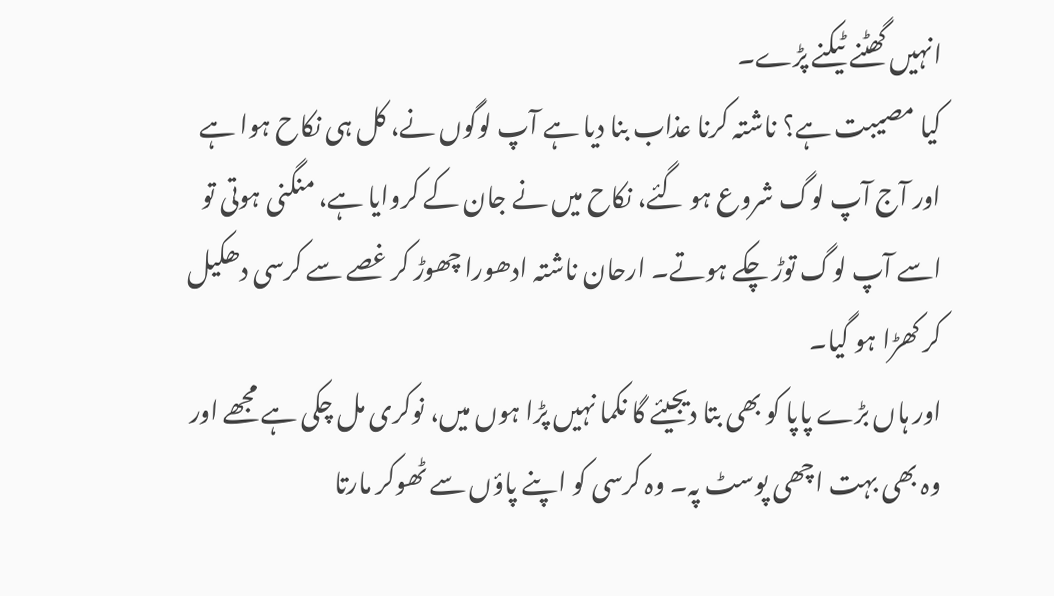انہیں گھٹنے ٹیکنے پڑے۔
کیا مصیبت ہے؟ ناشتہ کرنا عذاب بنا دیا ہے آپ لوگوں نے، کل ہی نکاح ہوا ہے اور آج آپ لوگ شروع ہو گئے، نکاح میں نے جان کے کروایا ہے، منگنی ہوتی تو اسے آپ لوگ توڑ چکے ہوتے۔ ارحان ناشتہ ادھورا چھوڑ کر غصے سے کرسی دھکیل کر کھڑا ہو گیا۔
اور ہاں بڑے پاپا کو بھی بتا دیجیئے گا نکما نہیں پڑا ہوں میں، نوکری مل چکی ہے مجھے اور وہ بھی بہت اچھی پوسٹ پہ۔ وہ کرسی کو اپنے پاؤں سے ٹھوکر مارتا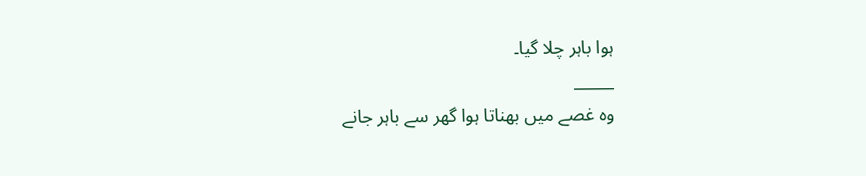ہوا باہر چلا گیا۔
_____
وہ غصے میں بھناتا ہوا گھر سے باہر جانے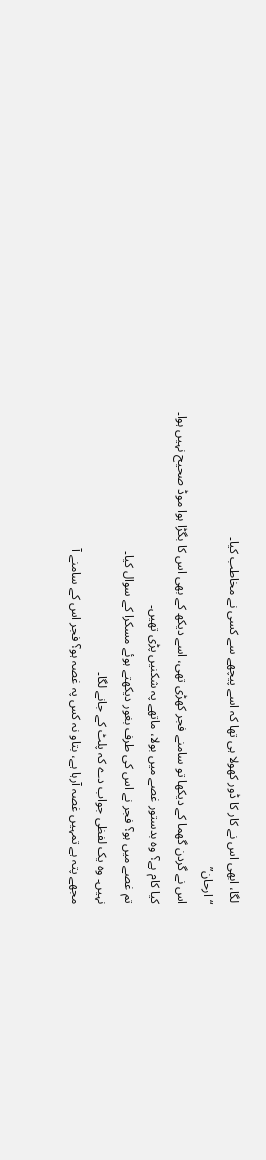لگا، ابھی اس نے کار کا ڈور کھولا ہی تھا کہ اسے پیچھے سے کسی نے مخاطب کیا۔
“ارحان”
اس نے گردن گھما کے دیکھا تو سامنے فجر کھڑی تھی، اسے دیکھ کے بھی اس کا بگڑا ہوا موڈ صحیح نہیں ہوا۔
کیا کام ہے؟ وہ بدستور غصے میں بولا، ماتھے پہ شکنیں پڑی تھیں۔
تم غصے میں ہو؟ فجر نے اس کی طرف بغور دیکھتے ہوئے مسکرا کے سوال کیا۔
نہیں۔ وہ یک لفظی جواب دے کہ پلٹ کے جانے لگا۔
مجھے پتہ ہے تمہیں غصہ آرہا ہے، بتاو نہ کس پہ غصہ ہو؟ فجر اس کے سامنے آ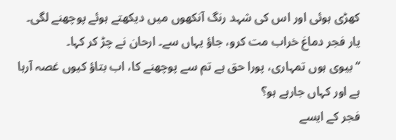کھڑی ہوئی اور اس کی شہد رنگ آنکھوں میں دیکھتے ہوئے پوچھنے لگی۔
یار فجر دماغ خراب مت کرو، جاؤ یہاں سے۔ ارحان نے چڑ کر کہا۔
“بیوی ہوں تمہاری، پورا حق ہے تم سے پوچھنے کا، اب بتاؤ کیوں غصہ آرہا ہے اور کہاں جارہے ہو؟
فجر کے ایسے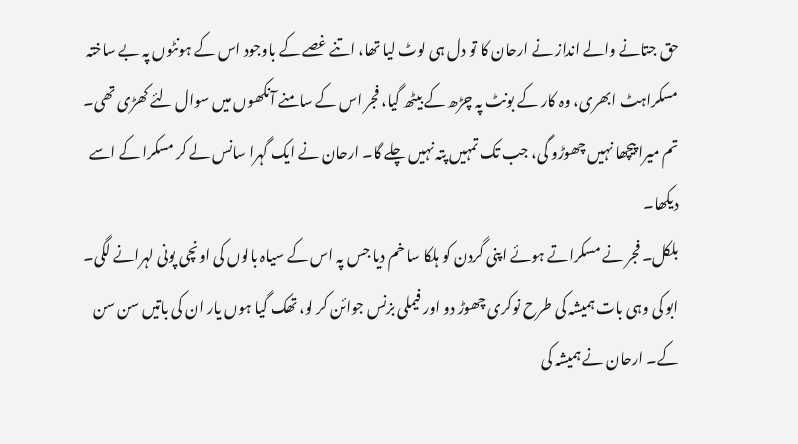حق جتانے والے انداز نے ارحان کا تو دل ہی لوٹ لیا تھا، اتنے غصے کے باوجود اس کے ہونٹوں پہ بے ساختہ مسکراہٹ ابھری، وہ کار کے بونٹ پہ چڑھ کے بیٹھ گیا، فجر اس کے سامنے آنکھوں میں سوال لئے کھڑی تھی۔
تم میرا پیچھا نہیں چھوڑو گی، جب تک تمہیں پتہ نہیں چلے گا۔ ارحان نے ایک گہرا سانس لے کر مسکرا کے اسے دیکھا۔
بلکل۔ فجر نے مسکراتے ہوئے اپنی گردن کو ہلکا سا خم دیا جس پہ اس کے سیاہ بالوں کی اونچی پونی لہرانے لگی۔
ابو کی وہی بات ہمیشہ کی طرح نوکری چھوڑ دو اور فیملی بزنس جوائن کر لو، تھک گیا ہوں یار ان کی باتیں سن سن کے۔ ارحان نے ہمیشہ کی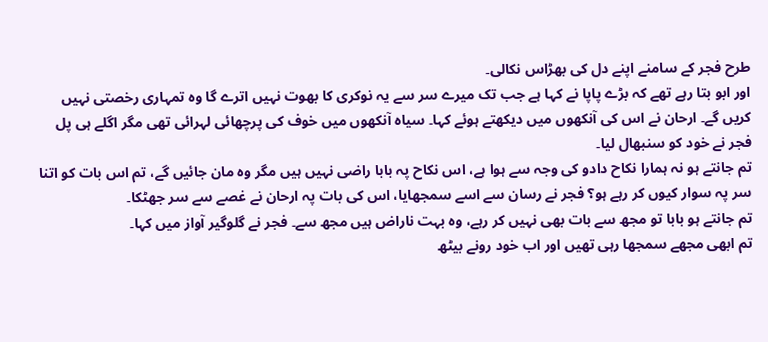طرح فجر کے سامنے اپنے دل کی بھڑاس نکالی۔
اور ابو بتا رہے تھے کہ بڑے پاپا نے کہا ہے جب تک میرے سر سے یہ نوکری کا بھوت نہیں اترے گا وہ تمہاری رخصتی نہیں کریں گے۔ ارحان نے اس کی آنکھوں میں دیکھتے ہوئے کہا۔ سیاہ آنکھوں میں خوف کی پرچھائی لہرائی تھی مگر اگلے ہی پل فجر نے خود کو سنبھال لیا۔
تم جانتے ہو نہ ہمارا نکاح دادو کی وجہ سے ہوا ہے، اس نکاح پہ بابا راضی نہیں ہیں مگر وہ مان جائیں گے، تم اس بات کو اتنا سر پہ سوار کیوں کر رہے ہو؟ فجر نے رسان سے اسے سمجھایا، اس کی بات پہ ارحان نے غصے سے سر جھٹکا۔
تم جانتے ہو بابا تو مجھ سے بات بھی نہیں کر رہے، وہ بہت ناراض ہیں مجھ سے۔ فجر نے گلوگیر آواز میں کہا۔
تم ابھی مجھے سمجھا رہی تھیں اور اب خود رونے بیٹھ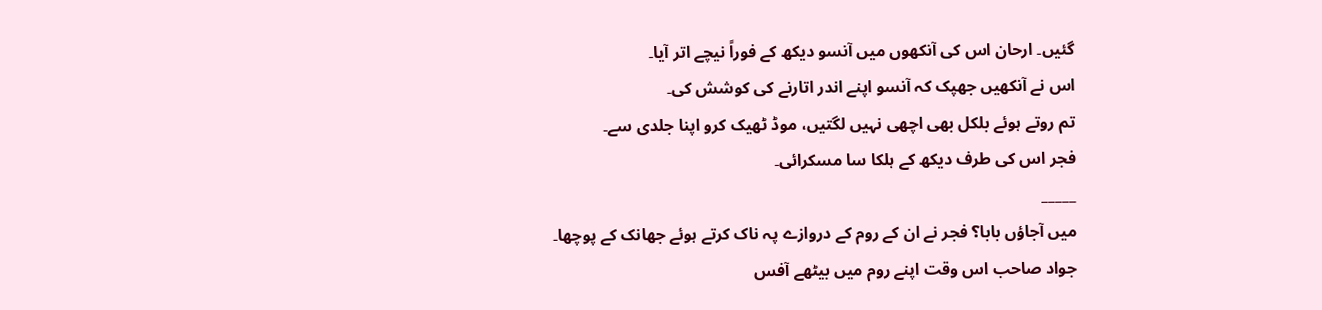گئیں۔ ارحان اس کی آنکھوں میں آنسو دیکھ کے فوراً نیچے اتر آیا۔
اس نے آنکھیں جھپک کہ آنسو اپنے اندر اتارنے کی کوشش کی۔
تم روتے ہوئے بلکل بھی اچھی نہیں لگتیں، موڈ ٹھیک کرو اپنا جلدی سے۔
فجر اس کی طرف دیکھ کے ہلکا سا مسکرائی۔
_____
میں آجاؤں بابا؟ فجر نے ان کے روم کے دروازے پہ ناک کرتے ہوئے جھانک کے پوچھا۔
جواد صاحب اس وقت اپنے روم میں بیٹھے آفس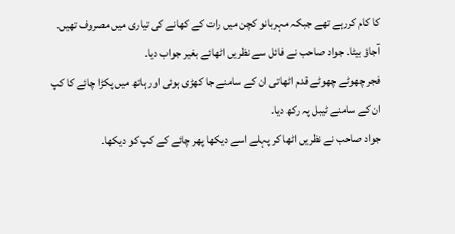کا کام کررہے تھے جبکہ مہربانو کچن میں رات کے کھانے کی تیاری میں مصروف تھیں۔
آجاؤ بیٹا۔ جواد صاحب نے فائل سے نظریں اٹھائے بغیر جواب دیا۔
فجر چھوٹے چھوٹے قدم اٹھاتی ان کے سامنے جا کھڑی ہوئی اور ہاتھ میں پکڑا چائے کا کپ ان کے سامنے ٹیبل پہ رکھ دیا۔
جواد صاحب نے نظریں اٹھا کر پہلے اسے دیکھا پھر چائے کے کپ کو دیکھا۔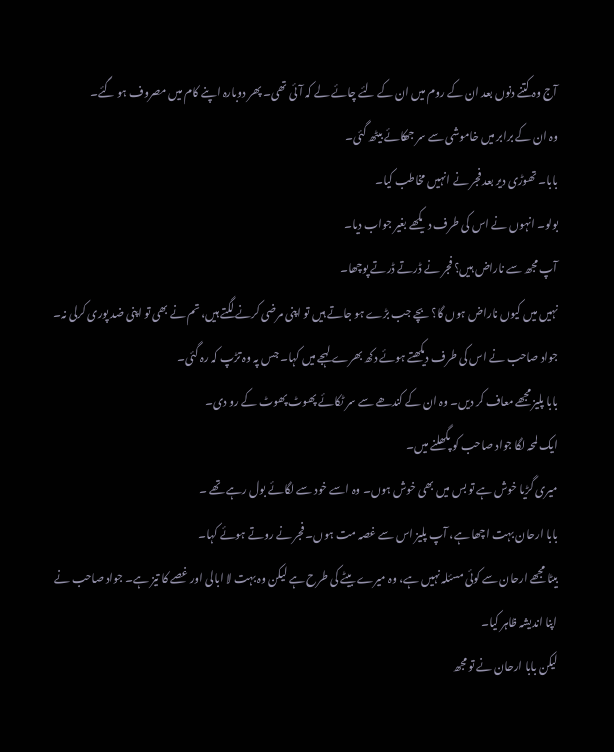آج وہ کتنے دنوں بعد ان کے روم میں ان کے لئے چائے لے کہ آئی تھی۔ پھر دوبارہ اپنے کام میں مصروف ہو گئے۔
وہ ان کے برابر میں خاموشی سے سر جھکائے بیٹھ گئی۔
بابا۔ تھوڑی دیر بعد فجر نے انہیں مخاطب کیا۔
بولو۔ انہوں نے اس کی طرف دیکھے بغیر جواب دیا۔
آپ مجھ سے ناراض ہیں؟ فجر نے ڈرتے ڈرتے پوچھا۔
نہیں میں کیوں ناراض ہوں گا؟ بچے جب بڑے ہو جاتے ہیں تو اپنی مرضی کرنے لگتے ہیں، تم نے بھی تو اپنی ضد پوری کرلی نہ۔ جواد صاحب نے اس کی طرف دیکھتے ہوئے دکھ بھرے لہجے میں کہا۔ جس پہ وہ تڑپ کہ رہ گئی۔
بابا پلیز مجھے معاف کر دیں۔ وہ ان کے کندھے سے سر ٹکائے پھوٹ پھوٹ کے رو دی۔
ایک لمحہ لگا جواد صاحب کو پگھلنے میں۔
میری گڑیا خوش ہے تو بس میں بھی خوش ہوں۔ وہ اسے خود سے لگائے بول رہے تھے ۔
بابا ارحان بہت اچھا ہے، آپ پلیز اس سے غصہ مت ہوں۔ فجر نے روتے ہوئے کہا۔
بیٹا مجھے ارحان سے کوئی مسئلہ نہیں ہے، وہ میرے بیٹے کی طرح ہے لیکن وہ بہت لا ابالی اور غصے کا تیز ہے۔ جواد صاحب نے اپنا اندیشہ ظاہر کیا۔
لیکن بابا ارحان نے تو مجھ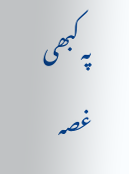پہ کبھی غصہ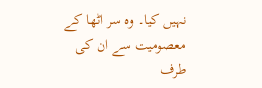نہیں کیا۔ وہ سر اٹھا کے معصومیت سے ان کی طرف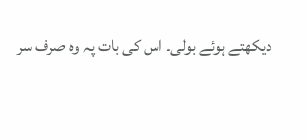دیکھتے ہوئے بولی۔ اس کی بات پہ وہ صرف سر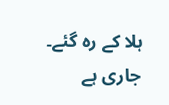ہلا کے رہ گئے۔
جاری ہے